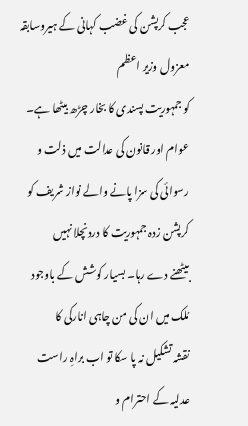عجب کرپشن کی غضب کہانی کے ہیروسابقہ معزول وزیر اعظم
کو جمہوریت پسندی کا بخار چڑھ بیٹھا ہے۔ عوام اور قانون کی عدالت میں ذلت و
رسوائی کی سزا پانے والے نواز شریف کو کرپشن زدہ جمہوریت کا دردنچلا نہیں
بیٹھنے دے رہا۔ بسیار کوشش کے باوجود مُلک میں ان کی من چاہی انارکی کا
نقشہ تشکیل نہ پا سکا تو اب براہِ راست عدلیہ کے احترام و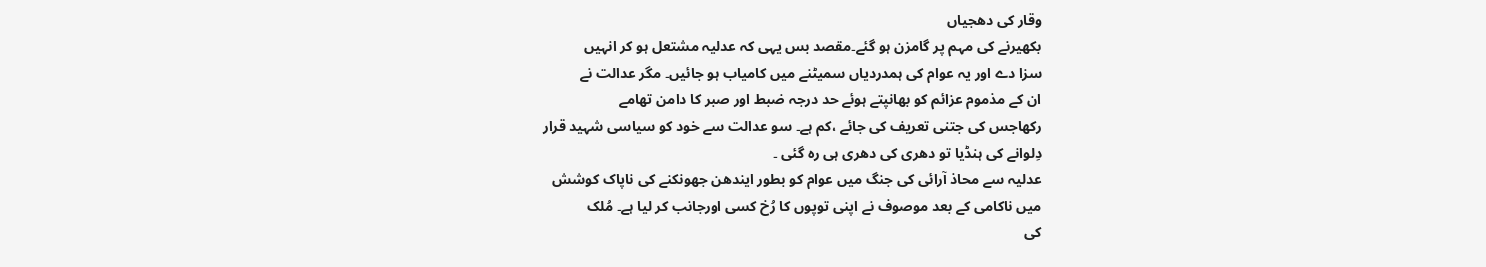وقار کی دھجیاں
بکھیرنے کی مہم پر گامزن ہو گئے۔مقصد بس یہی کہ عدلیہ مشتعل ہو کر انہیں
سزا دے اور یہ عوام کی ہمدردیاں سمیٹنے میں کامیاب ہو جائیں۔ مگر عدالت نے
ان کے مذموم عزائم کو بھانپتے ہوئے حد درجہ ضبط اور صبر کا دامن تھامے
رکھاجس کی جتنی تعریف کی جائے ،کم ہے۔ سو عدالت سے خود کو سیاسی شہید قرار
دِلوانے کی ہنڈیا تو دھری کی دھری ہی رہ گئی ۔
عدلیہ سے محاذ آرائی کی جنگ میں عوام کو بطور ایندھن جھونکنے کی ناپاک کوشش
میں ناکامی کے بعد موصوف نے اپنی توپوں کا رُخ کسی اورجانب کر لیا ہے۔ مُلک
کی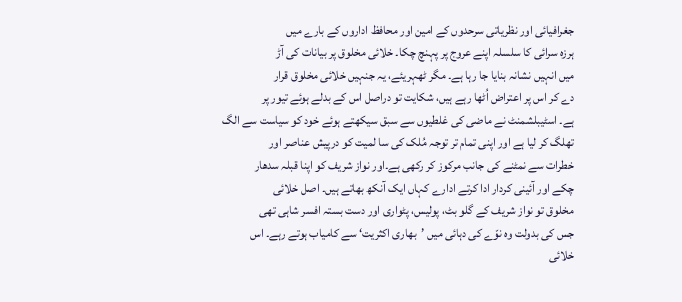جغرافیائی اور نظریاتی سرحدوں کے امین اور محافظ اداروں کے بارے میں
ہرزہ سرائی کا سلسلہ اپنے عروج پر پہنچ چکا۔ خلائی مخلوق پر بیانات کی آڑ
میں انہیں نشانہ بنایا جا رہا ہے۔ مگر ٹھہریئے، یہ جنہیں خلائی مخلوق قرار
دے کر اس پر اعتراض اُٹھا رہے ہیں، شکایت تو دراصل اس کے بدلے ہوئے تیور پر
ہے۔ اسٹیبلشمنٹ نے ماضی کی غلطیوں سے سبق سیکھتے ہوئے خود کو سیاست سے الگ
تھلگ کر لیا ہے اور اپنی تمام تر توجہ مُلک کی سا لمیت کو درپیش عناصر اور
خطرات سے نمٹنے کی جانب مرکوز کر رکھی ہے۔اور نواز شریف کو اپنا قبلہ سدھار
چکے اور آئینی کردار ادا کرتے ادارے کہاں ایک آنکھ بھاتے ہیں۔ اصل خلائی
مخلوق تو نواز شریف کے گلو بٹ، پولیس، پٹواری اور دست بستہ افسر شاہی تھی
جس کی بدولت وہ نوّے کی دہائی میں ’بھاری اکثریت‘ سے کامیاب ہوتے رہے۔ اس
خلائی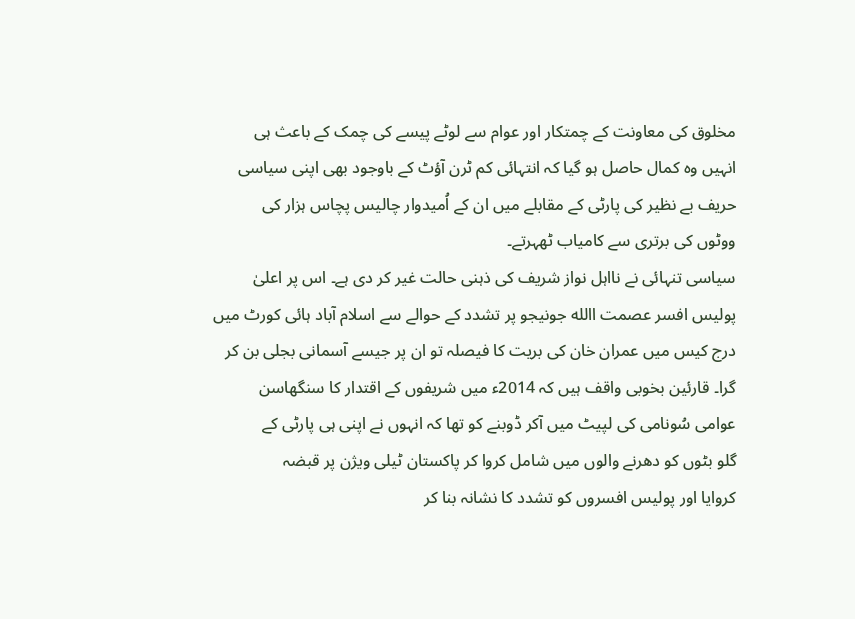مخلوق کی معاونت کے چمتکار اور عوام سے لوٹے پیسے کی چمک کے باعث ہی
انہیں وہ کمال حاصل ہو گیا کہ انتہائی کم ٹرن آؤٹ کے باوجود بھی اپنی سیاسی
حریف بے نظیر کی پارٹی کے مقابلے میں ان کے اُمیدوار چالیس پچاس ہزار کی
ووٹوں کی برتری سے کامیاب ٹھہرتے۔
سیاسی تنہائی نے نااہل نواز شریف کی ذہنی حالت غیر کر دی ہے۔ اس پر اعلیٰ
پولیس افسر عصمت االله جونیجو پر تشدد کے حوالے سے اسلام آباد ہائی کورٹ میں
درج کیس میں عمران خان کی بریت کا فیصلہ تو ان پر جیسے آسمانی بجلی بن کر
گرا۔ قارئین بخوبی واقف ہیں کہ 2014ء میں شریفوں کے اقتدار کا سنگھاسن
عوامی سُونامی کی لپیٹ میں آکر ڈوبنے کو تھا کہ انہوں نے اپنی ہی پارٹی کے
گلو بٹوں کو دھرنے والوں میں شامل کروا کر پاکستان ٹیلی ویژن پر قبضہ
کروایا اور پولیس افسروں کو تشدد کا نشانہ بنا کر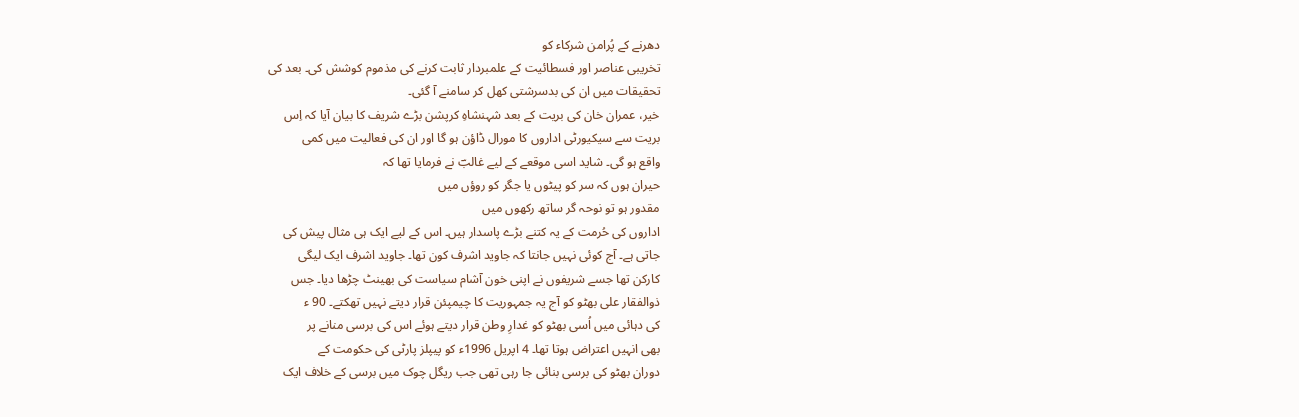دھرنے کے پُرامن شرکاء کو
تخریبی عناصر اور فسطائیت کے علمبردار ثابت کرنے کی مذموم کوشش کی۔ بعد کی
تحقیقات میں ان کی بدسرشتی کھل کر سامنے آ گئی۔
خیر، عمران خان کی بریت کے بعد شہنشاہِ کرپشن بڑے شریف کا بیان آیا کہ اِس
بریت سے سیکیورٹی اداروں کا مورال ڈاؤن ہو گا اور ان کی فعالیت میں کمی
واقع ہو گی۔ شاید اسی موقعے کے لیے غالبؔ نے فرمایا تھا کہ
حیران ہوں کہ سر کو پیٹوں یا جگر کو روؤں میں
مقدور ہو تو نوحہ گر ساتھ رکھوں میں
اداروں کی حُرمت کے یہ کتنے بڑے پاسدار ہیں۔ اس کے لیے ایک ہی مثال پیش کی
جاتی ہے۔ آج کوئی نہیں جانتا کہ جاوید اشرف کون تھا۔ جاوید اشرف ایک لیگی
کارکن تھا جسے شریفوں نے اپنی خون آشام سیاست کی بھینٹ چڑھا دیا۔ جس
ذوالفقار علی بھٹو کو آج یہ جمہوریت کا چیمپئن قرار دیتے نہیں تھکتے۔ 90 ء
کی دہائی میں اُسی بھٹو کو غدارِ وطن قرار دیتے ہوئے اس کی برسی منانے پر
بھی انہیں اعتراض ہوتا تھا۔ 4 اپریل 1996ء کو پیپلز پارٹی کی حکومت کے
دوران بھٹو کی برسی بنائی جا رہی تھی جب ریگل چوک میں برسی کے خلاف ایک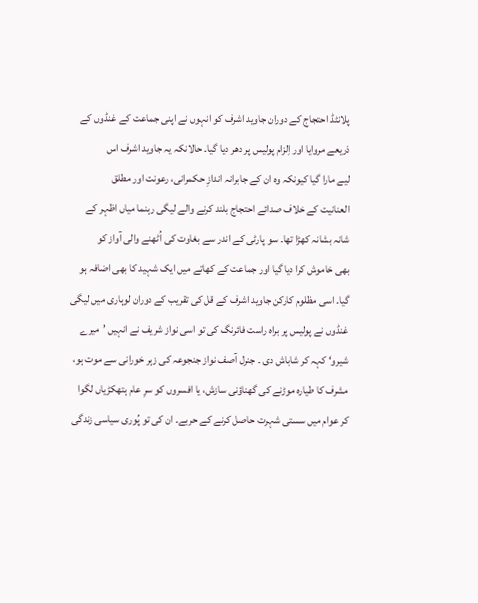پلانٹڈ احتجاج کے دوران جاوید اشرف کو انہوں نے اپنی جماعت کے غنڈوں کے
ذریعے مروایا اور اِلزام پولیس پر دھر دیا گیا۔ حالانکہ یہ جاوید اشرف اس
لیے مارا گیا کیونکہ وہ ان کے جابرانہ اندازِ حکمرانی، رعونت اور مطلق
العنانیت کے خلاف صدائے احتجاج بلند کرنے والے لیگی رہنما میاں اظہر کے
شانہ بشانہ کھڑا تھا۔ سو پارٹی کے اندر سے بغاوت کی اُٹھنے والی آواز کو
بھی خاموش کرا دیا گیا اور جماعت کے کھاتے میں ایک شہید کا بھی اضافہ ہو
گیا۔ اسی مظلوم کارکن جاوید اشرف کے قل کی تقریب کے دوران لوہاری میں لیگی
غنڈوں نے پولیس پر براہ راست فائرنگ کی تو اسی نواز شریف نے انہیں ’میرے
شیرو‘ کہہ کر شاباش دی ۔ جنرل آصف نواز جنجوعہ کی زہر خورانی سے موت ہو،
مشرف کا طیارہ موڑنے کی گھناؤنی سازش، یا افسروں کو سرِ عام ہتھکڑیاں لگوا
کر عوام میں سستی شہرت حاصل کرنے کے حربے۔ ان کی تو پُوری سیاسی زندگی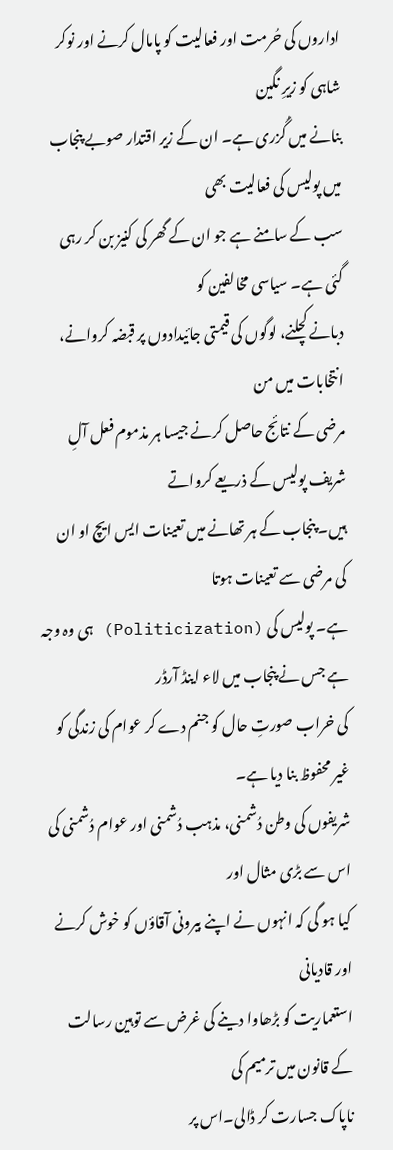اداروں کی حُرمت اور فعالیت کو پامال کرنے اور نوکر شاہی کو زیرِ نگین
بنانے میں گُزری ہے۔ ان کے زیر اقتدار صوبے پنجاب میں پولیس کی فعالیت بھی
سب کے سامنے ہے جو ان کے گھر کی کنیز بن کر رہی گئی ہے۔ سیاسی مخالفین کو
دبانے کچلنے، لوگوں کی قیمتی جائیدادوں پر قبضہ کروانے، انتخابات میں من
مرضی کے نتائج حاصل کرنے جیسا ہر مذموم فعل آلِ شریف پولیس کے ذریعے کرواتے
ہیں۔ پنجاب کے ہر تھانے میں تعینات ایس ایچ او ان کی مرضی سے تعینات ہوتا
ہے۔ پولیس کی (Politicization) ہی وہ وجہ ہے جس نے پنجاب میں لاء اینڈ آرڈر
کی خراب صورتِ حال کو جنم دے کر عوام کی زندگی کو غیر محفوظ بنا دیا ہے۔
شریفوں کی وطن دُشمنی، مذہب دُشمنی اور عوام دُشمنی کی اس سے بڑی مثال اور
کیا ہو گی کہ انہوں نے اپنے بیرونی آقاؤں کو خوش کرنے اور قادیانی
استعماریت کو بڑھاوا دینے کی غرض سے توہین رسالت کے قانون میں ترمیم کی
ناپاک جسارت کر ڈالی۔اس پر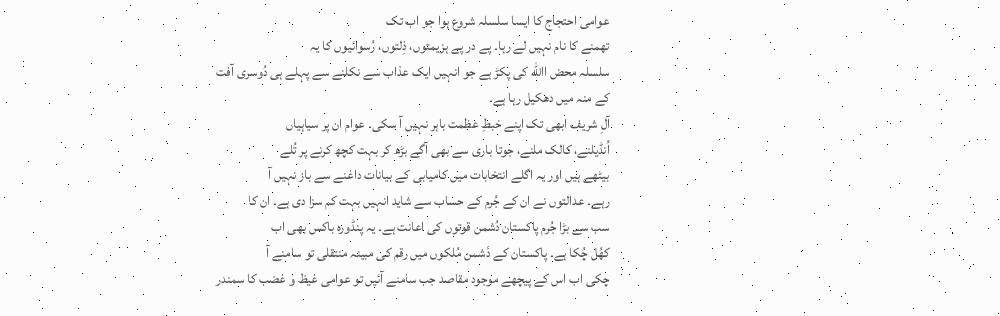عوامی احتجاج کا ایسا سلسلہ شروع ہوا جو اب تک
تھمنے کا نام نہیں لے رہا۔ پے در پے ہزیمتوں، ذِلتوں، رُسوائیوں کا یہ
سلسلہ محض االله کی پکڑ ہے جو انہیں ایک عذاب سے نکلنے سے پہلے ہی دُوسری آفت
کے منہ میں دھکیل رہا ہے۔
آلِ شریف ابھی تک اپنے خبطِ عظمت باہر نہیں آ سکی۔ عوام ان پر سیاہیاں
اُنڈیلنے، کالک ملنے، جوتا باری سے بھی آگے بڑھ کر بہت کچھ کرنے پر تُلے
بیٹھے ہیں اور یہ اگلے انتخابات میں کامیابی کے بیانات داغنے سے باز نہیں آ
رہے۔ عدالتوں نے ان کے جُرم کے حساب سے شاید انہیں بہت کم سزا دی ہے۔ ان کا
سب سے بڑا جُرم پاکستان دُشمن قوتوں کی اعانت ہے۔ یہ پنڈورہ باکس بھی اب
کھُل چُکا ہے۔ پاکستان کے دُشمن مُلکوں میں رقم کی مبینہ منتقلی تو سامنے آ
چکی اب اس کے پیچھے موجود مقاصد جب سامنے آئیں تو عوامی غیظ و غضب کا سمندر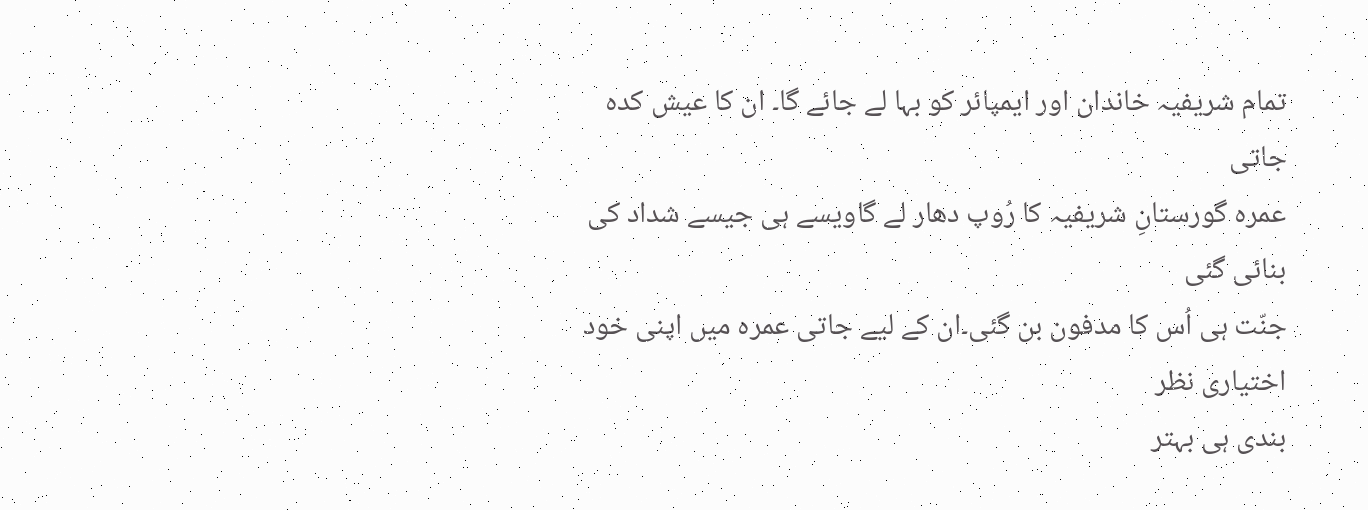تمام شریفیہ خاندان اور ایمپائر کو بہا لے جائے گا۔ ان کا عیش کدہ جاتی
عمرہ گورستانِ شریفیہ کا رُوپ دھار لے گاویسے ہی جیسے شداد کی بنائی گئی
جنّت ہی اُس کا مدفون بن گئی۔ان کے لیے جاتی عمرہ میں اپنی خود اختیاری نظر
بندی ہی بہتر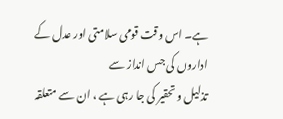ہے۔ اس وقت قومی سلامتی اور عدل کے اداروں کی جس انداز سے
تذلیل و تحقیر کی جا رہی ہے ، ان سے متعلقہ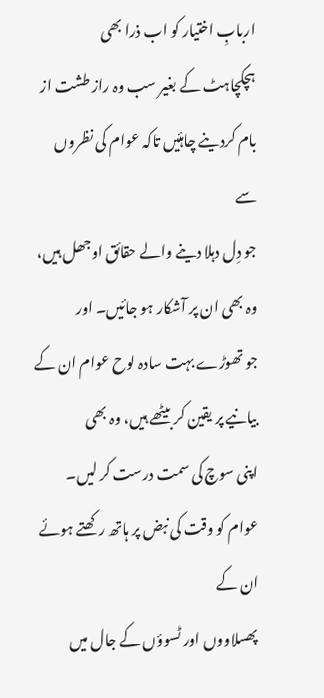اربابِ اختیار کو اب ذرا بھی
ہچکچاہٹ کے بغیر سب وہ راز طشت از بام کردینے چاہئیں تاکہ عوام کی نظروں سے
جو دِل دہلا دینے والے حقائق اوجھل ہیں، وہ بھی ان پر آشکار ہو جائیں۔ اور
جو تھوڑے بہت سادہ لوح عوام ان کے بیانیے پر یقین کر بیٹھے ہیں، وہ بھی
اپنی سوچ کی سمت درست کر لیں۔ عوام کو وقت کی نبض پر ہاتھ رکھتے ہوئے ان کے
پھسلاووں اور ٹسوؤں کے جال میں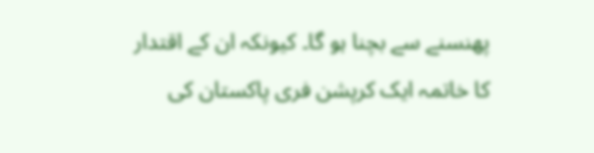پھنسنے سے بچنا ہو گا۔ کیونکہ ان کے اقتدار
کا خاتمہ ایک کرپشن فری پاکستان کی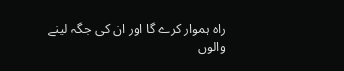راہ ہموار کرے گا اور ان کی جگہ لینے
والوں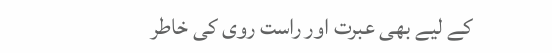کے لیے بھی عبرت اور راست روی کی خاطر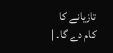تازیانے کا کام دے گا۔ |